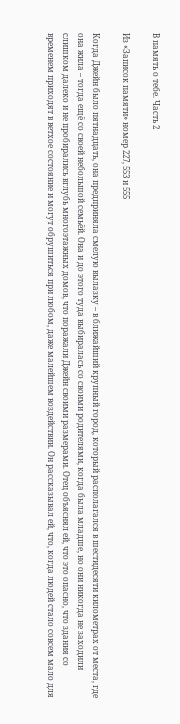В память о тебе. Часть 2

Из «Записок памяти» номер 227, 553 и 555

Когда Джейн было пятнадцать, она предприняла смелую вылазку – в ближайший крупный город, который располагался в шестидесяти километрах от места, где она жила – тогда ещё со своей небольшой семьёй. Она и до этого туда выбиралась со своими родителями, когда была младше, но они никогда не заходили слишком далеко и не пробирались вглубь многоэтажных домов, что поражали Джейн своими размерами. Отец объяснял ей, что это опасно, что здания со временем приходят в ветхое состояние и могут обрушиться при любом, даже малейшем воздействии. Он рассказывал ей, что, когда людей стало совсем мало для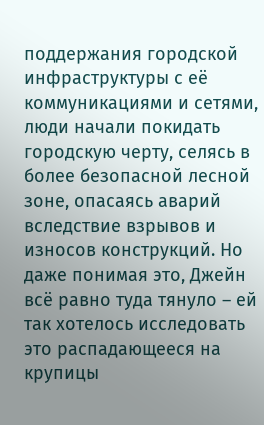поддержания городской инфраструктуры с её коммуникациями и сетями, люди начали покидать городскую черту, селясь в более безопасной лесной зоне, опасаясь аварий вследствие взрывов и износов конструкций. Но даже понимая это, Джейн всё равно туда тянуло – ей так хотелось исследовать это распадающееся на крупицы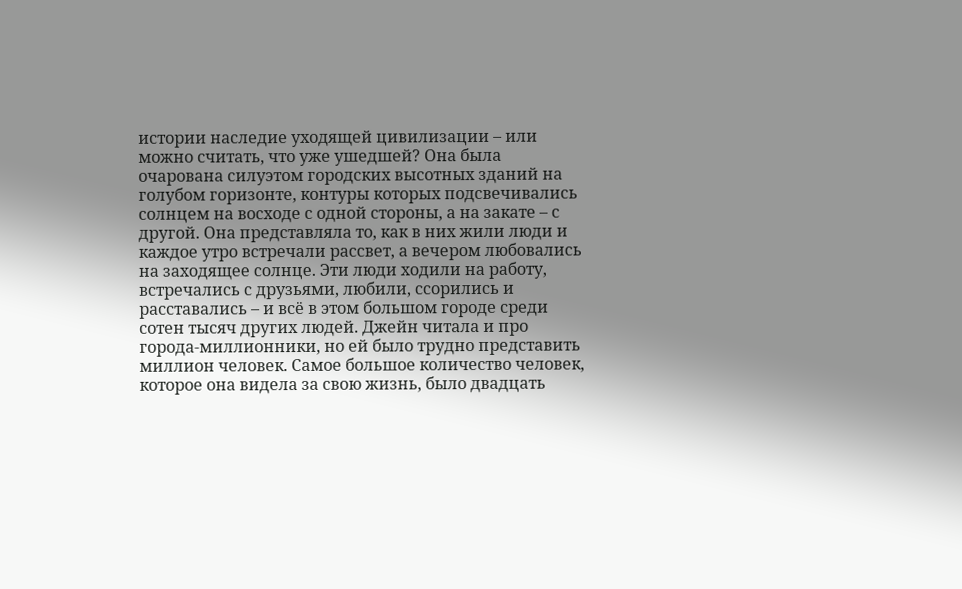истории наследие уходящей цивилизации – или можно считать, что уже ушедшей? Она была очарована силуэтом городских высотных зданий на голубом горизонте, контуры которых подсвечивались солнцем на восходе с одной стороны, а на закате – с другой. Она представляла то, как в них жили люди и каждое утро встречали рассвет, а вечером любовались на заходящее солнце. Эти люди ходили на работу, встречались с друзьями, любили, ссорились и расставались – и всё в этом большом городе среди сотен тысяч других людей. Джейн читала и про города-миллионники, но ей было трудно представить миллион человек. Самое большое количество человек, которое она видела за свою жизнь, было двадцать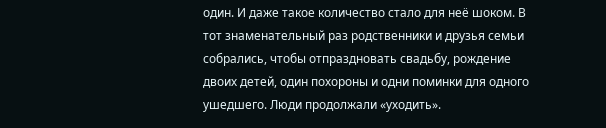один. И даже такое количество стало для неё шоком. В тот знаменательный раз родственники и друзья семьи собрались, чтобы отпраздновать свадьбу, рождение двоих детей, один похороны и одни поминки для одного ушедшего. Люди продолжали «уходить».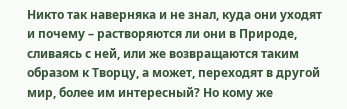Никто так наверняка и не знал, куда они уходят и почему – растворяются ли они в Природе, сливаясь с ней, или же возвращаются таким образом к Творцу, а может, переходят в другой мир, более им интересный? Но кому же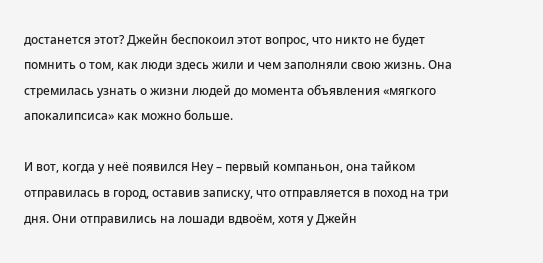достанется этот? Джейн беспокоил этот вопрос, что никто не будет помнить о том, как люди здесь жили и чем заполняли свою жизнь. Она стремилась узнать о жизни людей до момента объявления «мягкого апокалипсиса» как можно больше.

И вот, когда у неё появился Неу – первый компаньон, она тайком отправилась в город, оставив записку, что отправляется в поход на три дня. Они отправились на лошади вдвоём, хотя у Джейн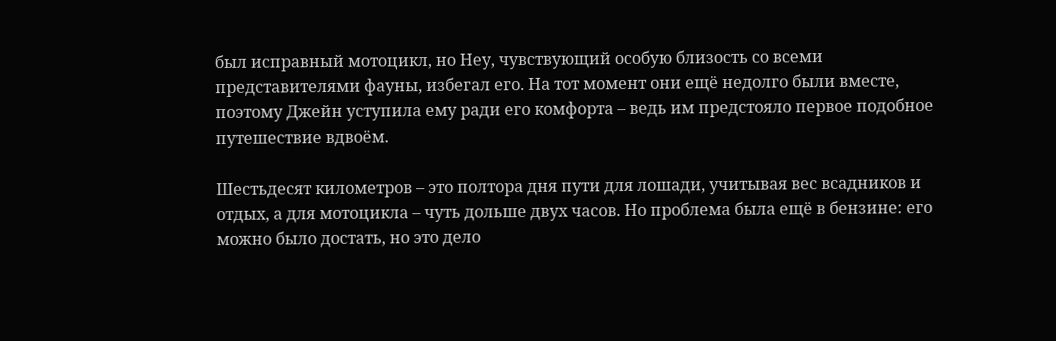был исправный мотоцикл, но Неу, чувствующий особую близость со всеми представителями фауны, избегал его. На тот момент они ещё недолго были вместе, поэтому Джейн уступила ему ради его комфорта – ведь им предстояло первое подобное путешествие вдвоём.

Шестьдесят километров – это полтора дня пути для лошади, учитывая вес всадников и отдых, а для мотоцикла – чуть дольше двух часов. Но проблема была ещё в бензине: его можно было достать, но это дело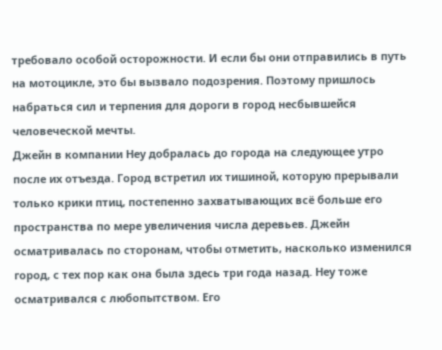требовало особой осторожности. И если бы они отправились в путь на мотоцикле, это бы вызвало подозрения. Поэтому пришлось набраться сил и терпения для дороги в город несбывшейся человеческой мечты.
Джейн в компании Неу добралась до города на следующее утро после их отъезда. Город встретил их тишиной, которую прерывали только крики птиц, постепенно захватывающих всё больше его пространства по мере увеличения числа деревьев. Джейн осматривалась по сторонам, чтобы отметить, насколько изменился город, с тех пор как она была здесь три года назад. Неу тоже осматривался с любопытством. Его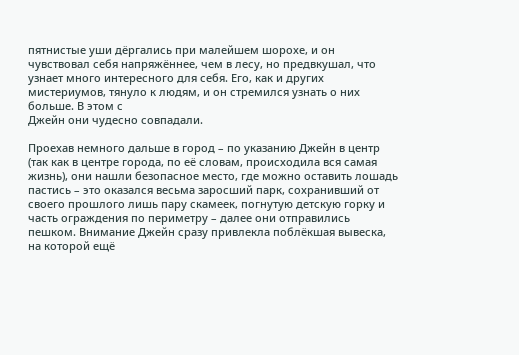пятнистые уши дёргались при малейшем шорохе, и он чувствовал себя напряжённее, чем в лесу, но предвкушал, что узнает много интересного для себя. Его, как и других мистериумов, тянуло к людям, и он стремился узнать о них больше. В этом с
Джейн они чудесно совпадали.

Проехав немного дальше в город – по указанию Джейн в центр (так как в центре города, по её словам, происходила вся самая жизнь), они нашли безопасное место, где можно оставить лошадь пастись – это оказался весьма заросший парк, сохранивший от своего прошлого лишь пару скамеек, погнутую детскую горку и часть ограждения по периметру – далее они отправились пешком. Внимание Джейн сразу привлекла поблёкшая вывеска, на которой ещё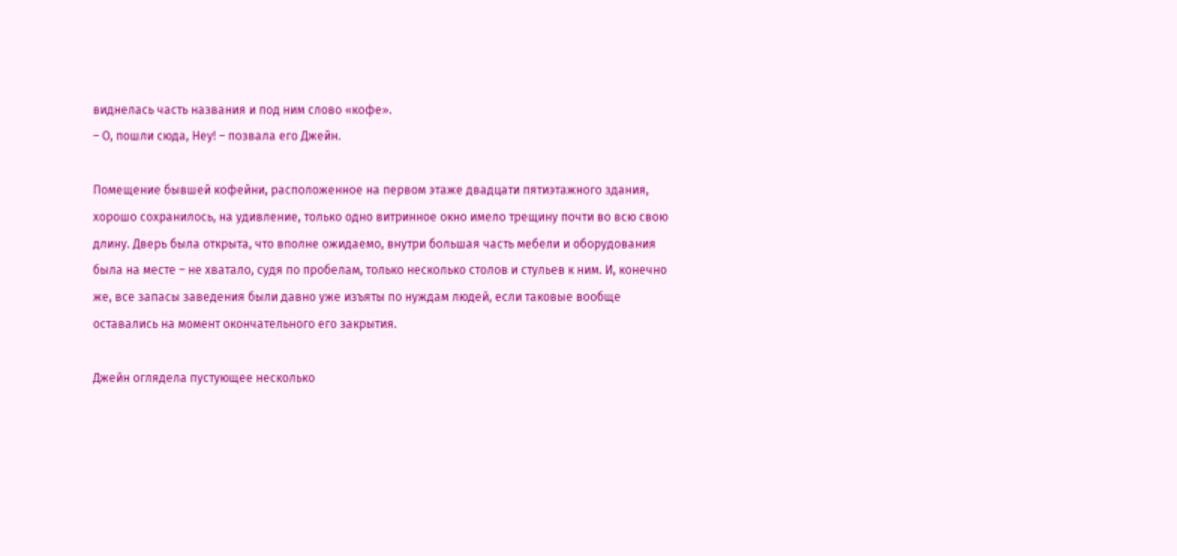виднелась часть названия и под ним слово «кофе».
– О, пошли сюда, Неу! – позвала его Джейн.

Помещение бывшей кофейни, расположенное на первом этаже двадцати пятиэтажного здания, хорошо сохранилось, на удивление, только одно витринное окно имело трещину почти во всю свою длину. Дверь была открыта, что вполне ожидаемо, внутри большая часть мебели и оборудования была на месте – не хватало, судя по пробелам, только несколько столов и стульев к ним. И, конечно же, все запасы заведения были давно уже изъяты по нуждам людей, если таковые вообще оставались на момент окончательного его закрытия.

Джейн оглядела пустующее несколько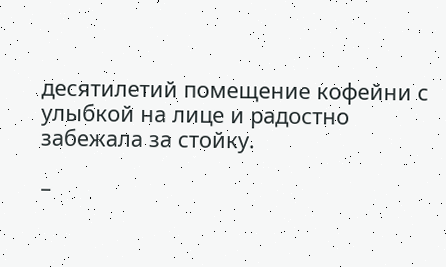десятилетий помещение кофейни с улыбкой на лице и радостно забежала за стойку.

–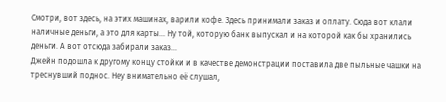Смотри, вот здесь, на этих машинах, варили кофе. Здесь принимали заказ и оплату. Сюда вот клали наличные деньги, а это для карты… Ну той, которую банк выпускал и на которой как бы хранились деньги. А вот отсюда забирали заказ…
Джейн подошла к другому концу стойки и в качестве демонстрации поставила две пыльные чашки на треснувший поднос. Неу внимательно её слушал,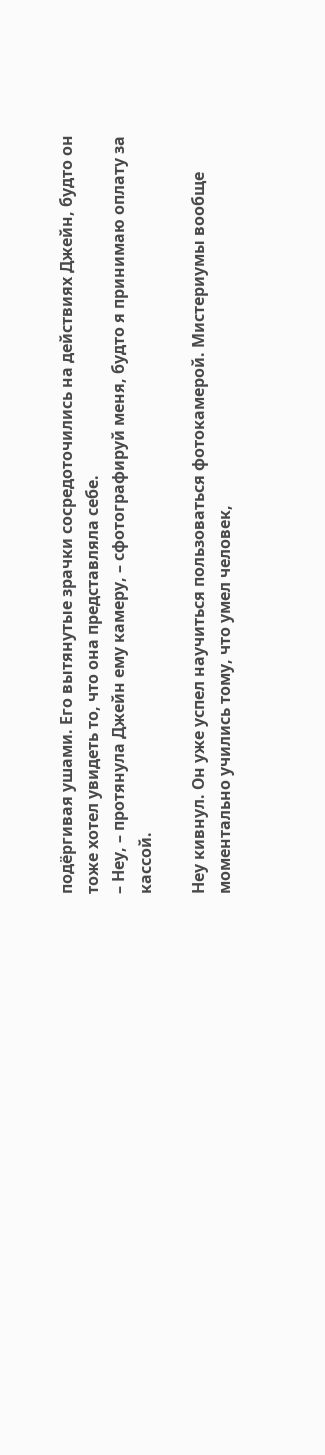подёргивая ушами. Его вытянутые зрачки сосредоточились на действиях Джейн, будто он тоже хотел увидеть то, что она представляла себе.
– Неу, – протянула Джейн ему камеру, – сфотографируй меня, будто я принимаю оплату за кассой.

Неу кивнул. Он уже успел научиться пользоваться фотокамерой. Мистериумы вообще моментально учились тому, что умел человек,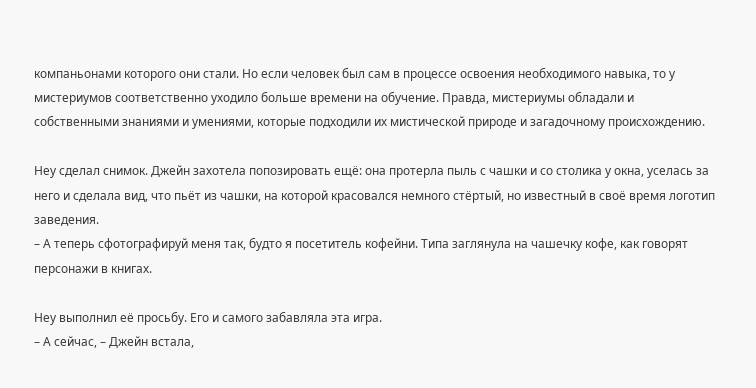компаньонами которого они стали. Но если человек был сам в процессе освоения необходимого навыка, то у мистериумов соответственно уходило больше времени на обучение. Правда, мистериумы обладали и собственными знаниями и умениями, которые подходили их мистической природе и загадочному происхождению.

Неу сделал снимок. Джейн захотела попозировать ещё: она протерла пыль с чашки и со столика у окна, уселась за него и сделала вид, что пьёт из чашки, на которой красовался немного стёртый, но известный в своё время логотип заведения.
– А теперь сфотографируй меня так, будто я посетитель кофейни. Типа заглянула на чашечку кофе, как говорят персонажи в книгах.

Неу выполнил её просьбу. Его и самого забавляла эта игра.
– А сейчас, – Джейн встала,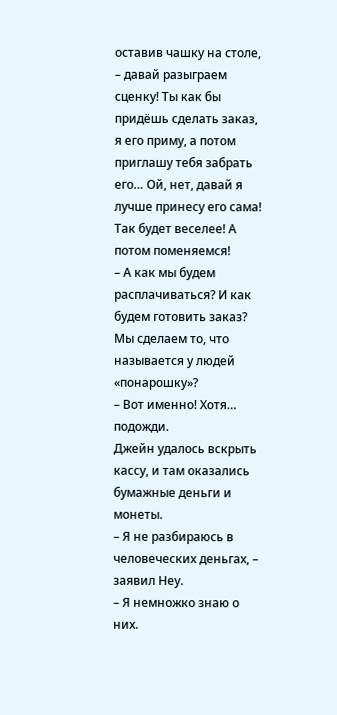оставив чашку на столе, – давай разыграем сценку! Ты как бы придёшь сделать заказ, я его приму, а потом приглашу тебя забрать его… Ой, нет, давай я лучше принесу его сама! Так будет веселее! А потом поменяемся!
– А как мы будем расплачиваться? И как будем готовить заказ? Мы сделаем то, что называется у людей «понарошку»?
– Вот именно! Хотя… подожди.
Джейн удалось вскрыть кассу, и там оказались бумажные деньги и монеты.
– Я не разбираюсь в человеческих деньгах, – заявил Неу.
– Я немножко знаю о них.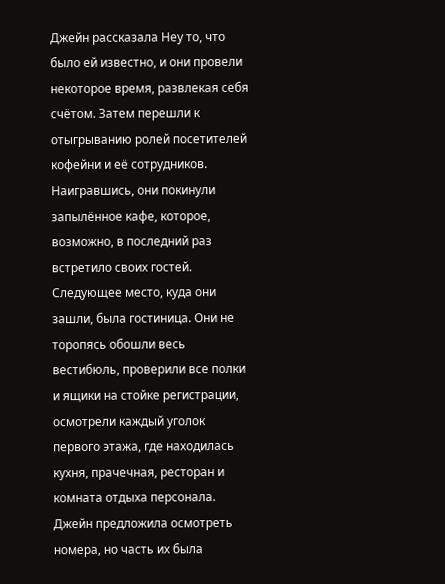Джейн рассказала Неу то, что было ей известно, и они провели некоторое время, развлекая себя счётом. Затем перешли к отыгрыванию ролей посетителей кофейни и её сотрудников. Наигравшись, они покинули запылённое кафе, которое, возможно, в последний раз встретило своих гостей.
Следующее место, куда они зашли, была гостиница. Они не торопясь обошли весь вестибюль, проверили все полки и ящики на стойке регистрации, осмотрели каждый уголок первого этажа, где находилась кухня, прачечная, ресторан и комната отдыха персонала. Джейн предложила осмотреть номера, но часть их была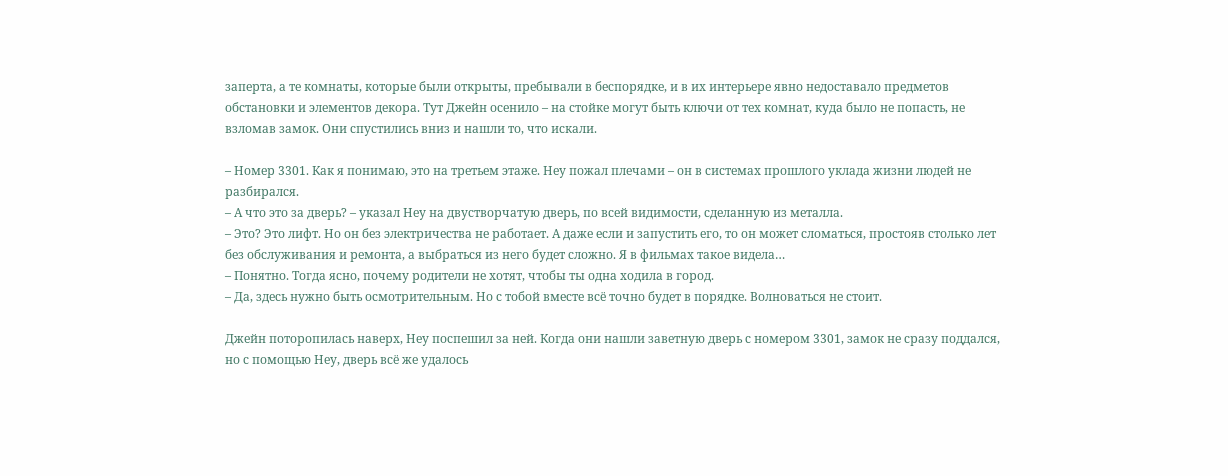заперта, а те комнаты, которые были открыты, пребывали в беспорядке, и в их интерьере явно недоставало предметов обстановки и элементов декора. Тут Джейн осенило – на стойке могут быть ключи от тех комнат, куда было не попасть, не взломав замок. Они спустились вниз и нашли то, что искали.

– Номер 3301. Как я понимаю, это на третьем этаже. Неу пожал плечами – он в системах прошлого уклада жизни людей не разбирался.
– А что это за дверь? – указал Неу на двустворчатую дверь, по всей видимости, сделанную из металла.
– Это? Это лифт. Но он без электричества не работает. А даже если и запустить его, то он может сломаться, простояв столько лет без обслуживания и ремонта, а выбраться из него будет сложно. Я в фильмах такое видела…
– Понятно. Тогда ясно, почему родители не хотят, чтобы ты одна ходила в город.
– Да, здесь нужно быть осмотрительным. Но с тобой вместе всё точно будет в порядке. Волноваться не стоит.

Джейн поторопилась наверх, Неу поспешил за ней. Когда они нашли заветную дверь с номером 3301, замок не сразу поддался, но с помощью Неу, дверь всё же удалось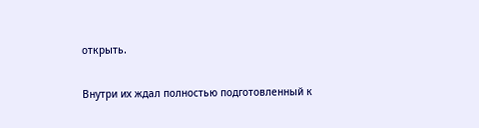открыть.

Внутри их ждал полностью подготовленный к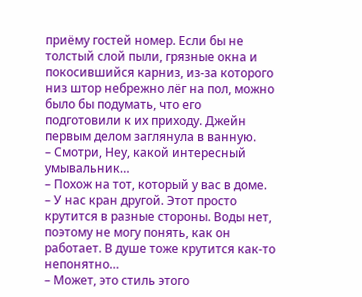приёму гостей номер. Если бы не толстый слой пыли, грязные окна и покосившийся карниз, из-за которого низ штор небрежно лёг на пол, можно было бы подумать, что его подготовили к их приходу. Джейн первым делом заглянула в ванную.
– Смотри, Неу, какой интересный умывальник…
– Похож на тот, который у вас в доме.
– У нас кран другой. Этот просто крутится в разные стороны. Воды нет, поэтому не могу понять, как он работает. В душе тоже крутится как-то непонятно…
– Может, это стиль этого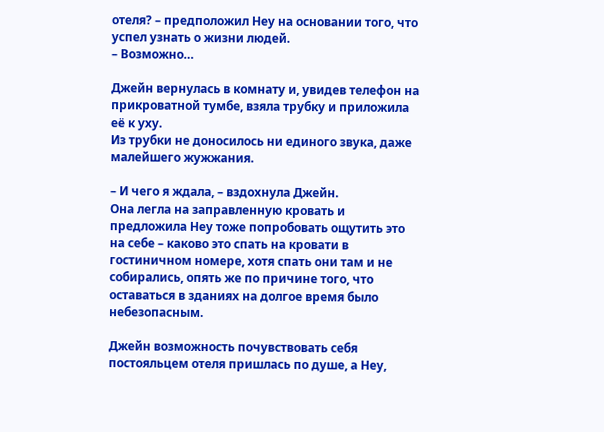отеля? – предположил Неу на основании того, что успел узнать о жизни людей.
– Возможно…

Джейн вернулась в комнату и, увидев телефон на прикроватной тумбе, взяла трубку и приложила её к уху.
Из трубки не доносилось ни единого звука, даже малейшего жужжания.

– И чего я ждала, – вздохнула Джейн.
Она легла на заправленную кровать и предложила Неу тоже попробовать ощутить это на себе – каково это спать на кровати в гостиничном номере, хотя спать они там и не собирались, опять же по причине того, что оставаться в зданиях на долгое время было небезопасным.

Джейн возможность почувствовать себя постояльцем отеля пришлась по душе, а Неу,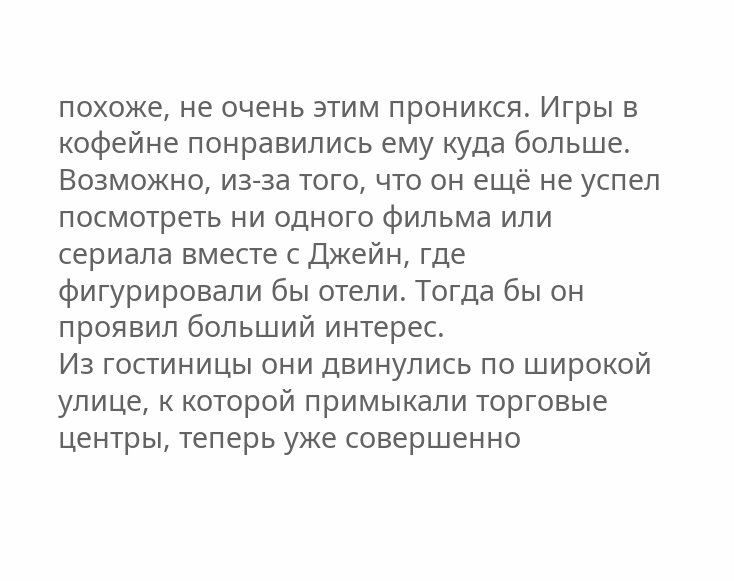похоже, не очень этим проникся. Игры в кофейне понравились ему куда больше. Возможно, из-за того, что он ещё не успел посмотреть ни одного фильма или сериала вместе с Джейн, где фигурировали бы отели. Тогда бы он проявил больший интерес.
Из гостиницы они двинулись по широкой улице, к которой примыкали торговые центры, теперь уже совершенно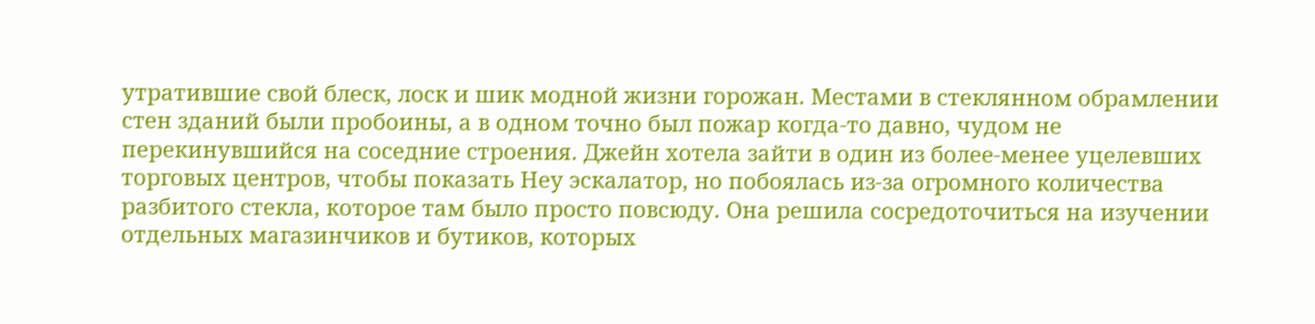утратившие свой блеск, лоск и шик модной жизни горожан. Местами в стеклянном обрамлении стен зданий были пробоины, а в одном точно был пожар когда-то давно, чудом не перекинувшийся на соседние строения. Джейн хотела зайти в один из более-менее уцелевших торговых центров, чтобы показать Неу эскалатор, но побоялась из-за огромного количества разбитого стекла, которое там было просто повсюду. Она решила сосредоточиться на изучении отдельных магазинчиков и бутиков, которых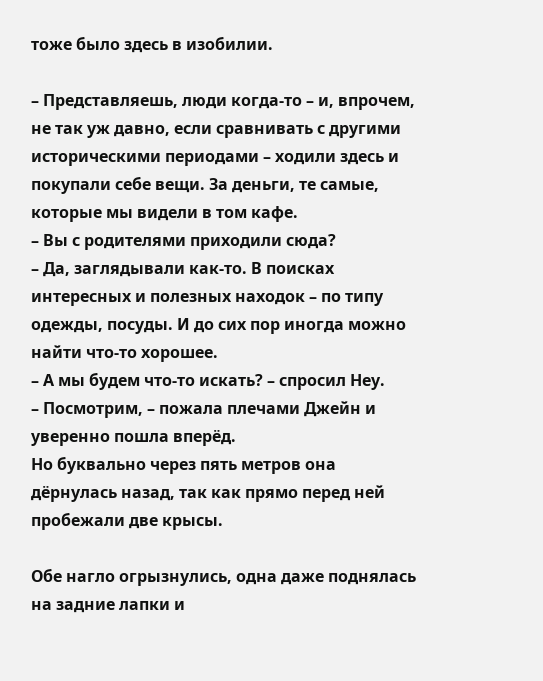тоже было здесь в изобилии.

– Представляешь, люди когда-то – и, впрочем, не так уж давно, если сравнивать с другими историческими периодами – ходили здесь и покупали себе вещи. За деньги, те самые, которые мы видели в том кафе.
– Вы с родителями приходили сюда?
– Да, заглядывали как-то. В поисках интересных и полезных находок – по типу одежды, посуды. И до сих пор иногда можно найти что-то хорошее.
– А мы будем что-то искать? – спросил Неу.
– Посмотрим, – пожала плечами Джейн и уверенно пошла вперёд.
Но буквально через пять метров она дёрнулась назад, так как прямо перед ней пробежали две крысы.

Обе нагло огрызнулись, одна даже поднялась на задние лапки и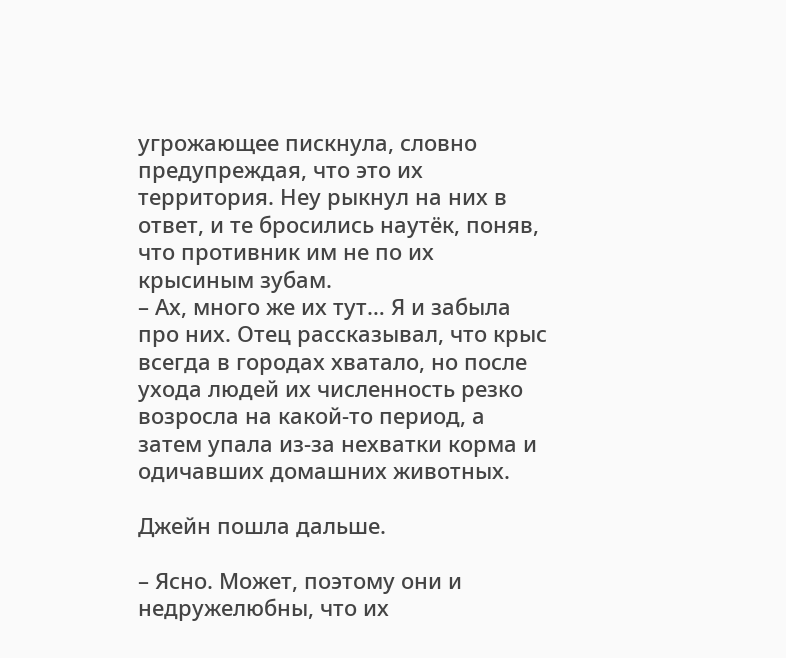угрожающее пискнула, словно предупреждая, что это их территория. Неу рыкнул на них в ответ, и те бросились наутёк, поняв, что противник им не по их крысиным зубам.
– Ах, много же их тут… Я и забыла про них. Отец рассказывал, что крыс всегда в городах хватало, но после ухода людей их численность резко возросла на какой-то период, а затем упала из-за нехватки корма и одичавших домашних животных.

Джейн пошла дальше.

– Ясно. Может, поэтому они и недружелюбны, что их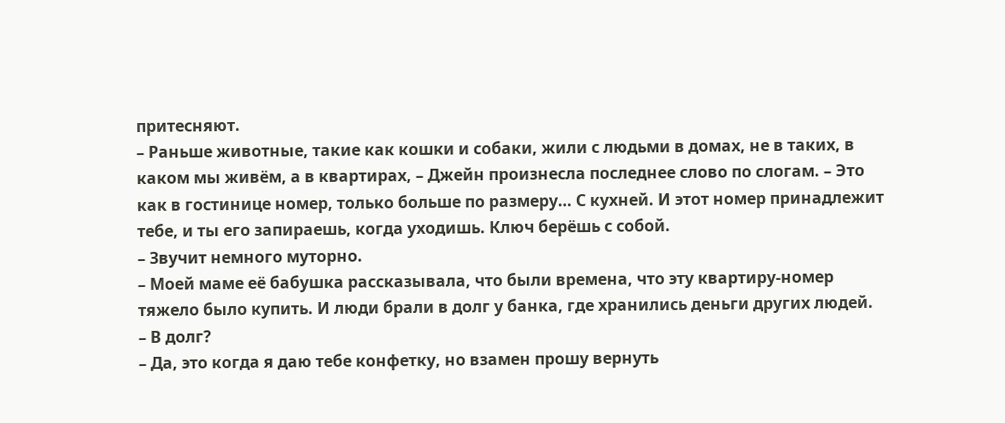притесняют.
– Раньше животные, такие как кошки и собаки, жили с людьми в домах, не в таких, в каком мы живём, а в квартирах, – Джейн произнесла последнее слово по слогам. – Это как в гостинице номер, только больше по размеру… С кухней. И этот номер принадлежит тебе, и ты его запираешь, когда уходишь. Ключ берёшь с собой.
– Звучит немного муторно.
– Моей маме её бабушка рассказывала, что были времена, что эту квартиру-номер тяжело было купить. И люди брали в долг у банка, где хранились деньги других людей.
– В долг?
– Да, это когда я даю тебе конфетку, но взамен прошу вернуть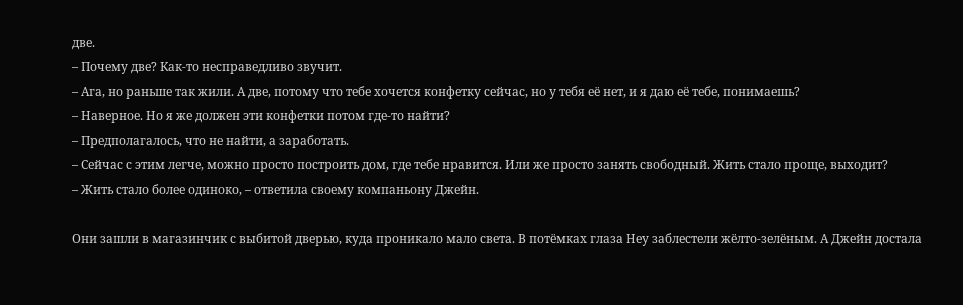две.
– Почему две? Как-то несправедливо звучит.
– Ага, но раньше так жили. А две, потому что тебе хочется конфетку сейчас, но у тебя её нет, и я даю её тебе, понимаешь?
– Наверное. Но я же должен эти конфетки потом где-то найти?
– Предполагалось, что не найти, а заработать.
– Сейчас с этим легче, можно просто построить дом, где тебе нравится. Или же просто занять свободный. Жить стало проще, выходит?
– Жить стало более одиноко, – ответила своему компаньону Джейн.

Они зашли в магазинчик с выбитой дверью, куда проникало мало света. В потёмках глаза Неу заблестели жёлто-зелёным. А Джейн достала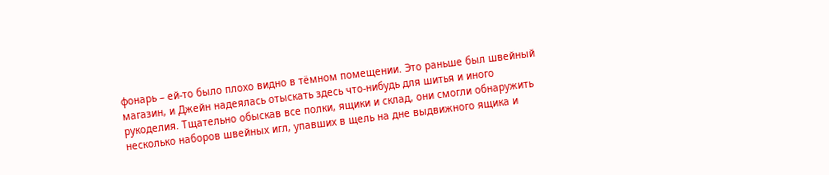фонарь – ей-то было плохо видно в тёмном помещении. Это раньше был швейный магазин, и Джейн надеялась отыскать здесь что-нибудь для шитья и иного рукоделия. Тщательно обыскав все полки, ящики и склад, они смогли обнаружить несколько наборов швейных игл, упавших в щель на дне выдвижного ящика и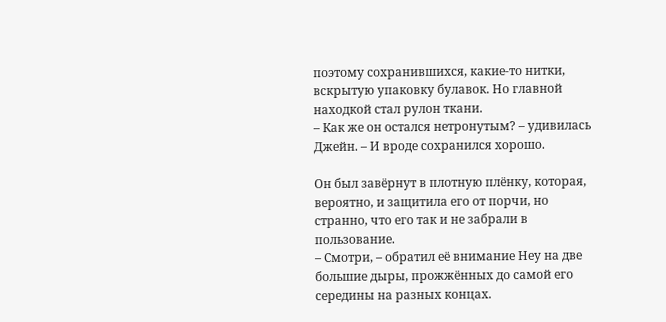поэтому сохранившихся, какие-то нитки, вскрытую упаковку булавок. Но главной находкой стал рулон ткани.
– Как же он остался нетронутым? – удивилась Джейн. – И вроде сохранился хорошо.

Он был завёрнут в плотную плёнку, которая, вероятно, и защитила его от порчи, но странно, что его так и не забрали в пользование.
– Смотри, – обратил её внимание Неу на две большие дыры, прожжённых до самой его середины на разных концах.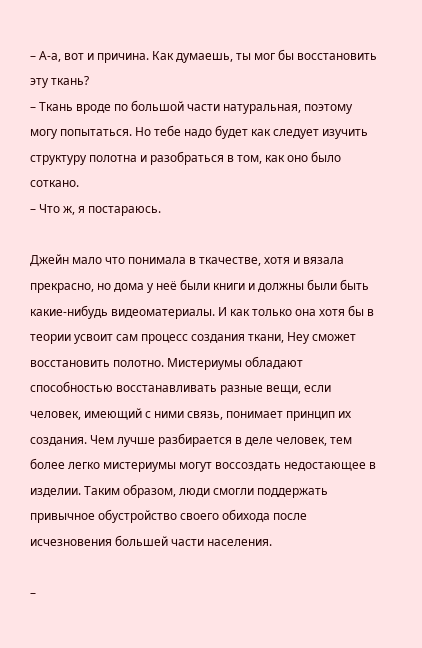– А-а, вот и причина. Как думаешь, ты мог бы восстановить эту ткань?
– Ткань вроде по большой части натуральная, поэтому могу попытаться. Но тебе надо будет как следует изучить структуру полотна и разобраться в том, как оно было соткано.
– Что ж, я постараюсь.

Джейн мало что понимала в ткачестве, хотя и вязала прекрасно, но дома у неё были книги и должны были быть какие-нибудь видеоматериалы. И как только она хотя бы в теории усвоит сам процесс создания ткани, Неу сможет восстановить полотно. Мистериумы обладают способностью восстанавливать разные вещи, если человек, имеющий с ними связь, понимает принцип их создания. Чем лучше разбирается в деле человек, тем более легко мистериумы могут воссоздать недостающее в изделии. Таким образом, люди смогли поддержать привычное обустройство своего обихода после исчезновения большей части населения.

–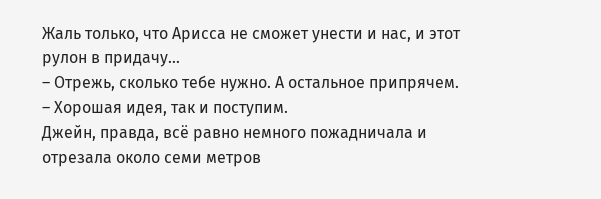Жаль только, что Арисса не сможет унести и нас, и этот рулон в придачу…
– Отрежь, сколько тебе нужно. А остальное припрячем.
– Хорошая идея, так и поступим.
Джейн, правда, всё равно немного пожадничала и отрезала около семи метров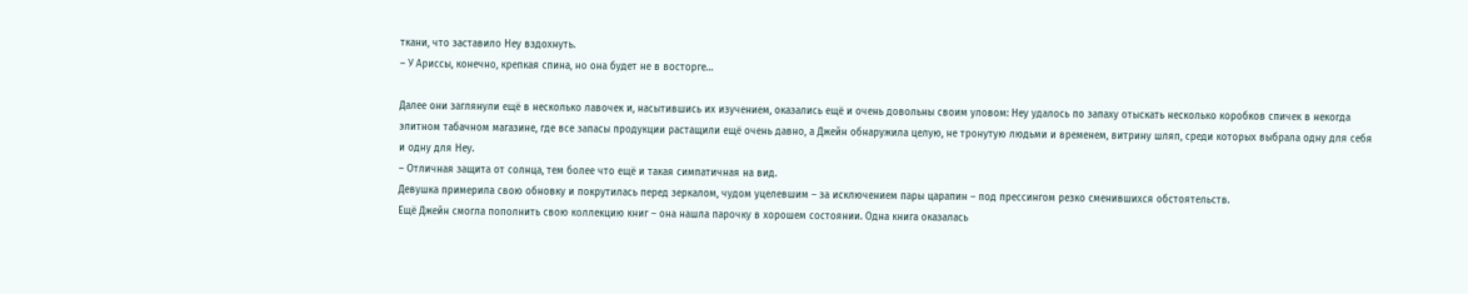ткани, что заставило Неу вздохнуть.
– У Ариссы, конечно, крепкая спина, но она будет не в восторге…

Далее они заглянули ещё в несколько лавочек и, насытившись их изучением, оказались ещё и очень довольны своим уловом: Неу удалось по запаху отыскать несколько коробков спичек в некогда элитном табачном магазине, где все запасы продукции растащили ещё очень давно, а Джейн обнаружила целую, не тронутую людьми и временем, витрину шляп, среди которых выбрала одну для себя и одну для Неу.
– Отличная защита от солнца, тем более что ещё и такая симпатичная на вид.
Девушка примерила свою обновку и покрутилась перед зеркалом, чудом уцелевшим – за исключением пары царапин – под прессингом резко сменившихся обстоятельств.
Ещё Джейн смогла пополнить свою коллекцию книг – она нашла парочку в хорошем состоянии. Одна книга оказалась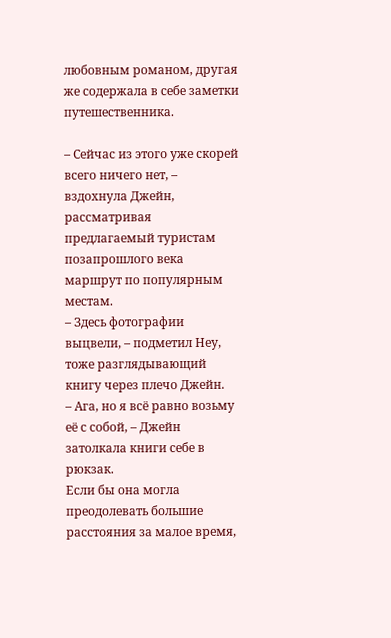любовным романом, другая же содержала в себе заметки путешественника.

– Сейчас из этого уже скорей всего ничего нет, – вздохнула Джейн, рассматривая предлагаемый туристам позапрошлого века маршрут по популярным местам.
– Здесь фотографии выцвели, – подметил Неу, тоже разглядывающий книгу через плечо Джейн.
– Ага, но я всё равно возьму её с собой, – Джейн затолкала книги себе в рюкзак.
Если бы она могла преодолевать большие расстояния за малое время,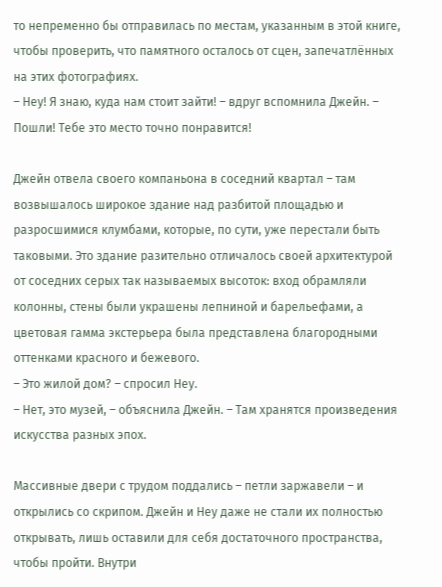то непременно бы отправилась по местам, указанным в этой книге, чтобы проверить, что памятного осталось от сцен, запечатлённых на этих фотографиях.
– Неу! Я знаю, куда нам стоит зайти! – вдруг вспомнила Джейн. – Пошли! Тебе это место точно понравится!

Джейн отвела своего компаньона в соседний квартал – там возвышалось широкое здание над разбитой площадью и разросшимися клумбами, которые, по сути, уже перестали быть таковыми. Это здание разительно отличалось своей архитектурой от соседних серых так называемых высоток: вход обрамляли колонны, стены были украшены лепниной и барельефами, а цветовая гамма экстерьера была представлена благородными оттенками красного и бежевого.
– Это жилой дом? – спросил Неу.
– Нет, это музей, – объяснила Джейн. – Там хранятся произведения искусства разных эпох.

Массивные двери с трудом поддались – петли заржавели – и открылись со скрипом. Джейн и Неу даже не стали их полностью открывать, лишь оставили для себя достаточного пространства, чтобы пройти. Внутри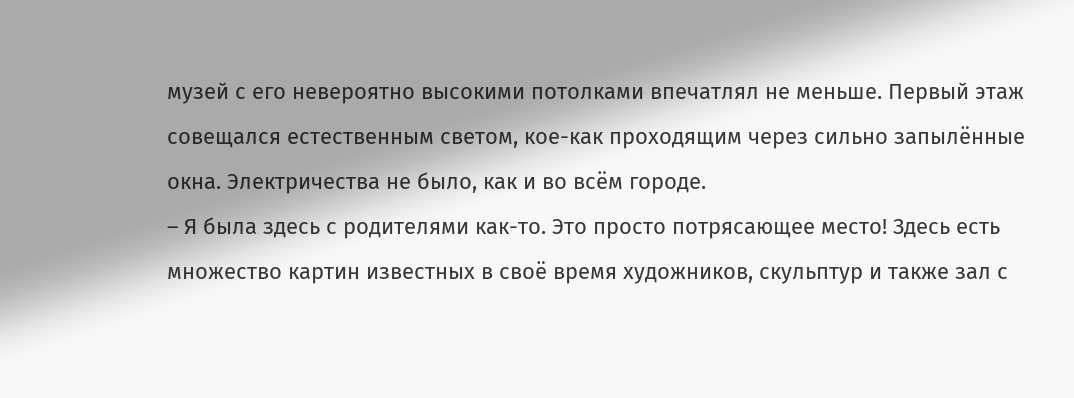музей с его невероятно высокими потолками впечатлял не меньше. Первый этаж совещался естественным светом, кое-как проходящим через сильно запылённые окна. Электричества не было, как и во всём городе.
– Я была здесь с родителями как-то. Это просто потрясающее место! Здесь есть множество картин известных в своё время художников, скульптур и также зал с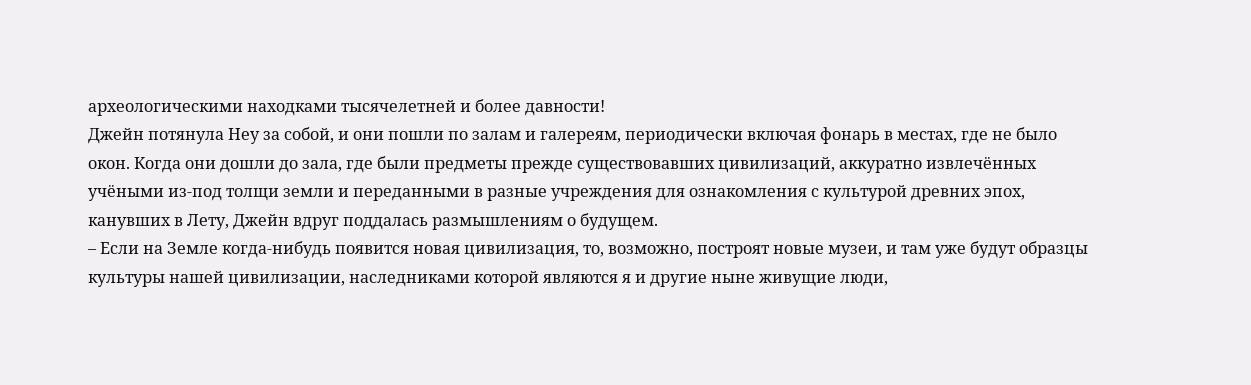археологическими находками тысячелетней и более давности!
Джейн потянула Неу за собой, и они пошли по залам и галереям, периодически включая фонарь в местах, где не было окон. Когда они дошли до зала, где были предметы прежде существовавших цивилизаций, аккуратно извлечённых учёными из-под толщи земли и переданными в разные учреждения для ознакомления с культурой древних эпох, канувших в Лету, Джейн вдруг поддалась размышлениям о будущем.
– Если на Земле когда-нибудь появится новая цивилизация, то, возможно, построят новые музеи, и там уже будут образцы культуры нашей цивилизации, наследниками которой являются я и другие ныне живущие люди,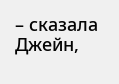– сказала Джейн,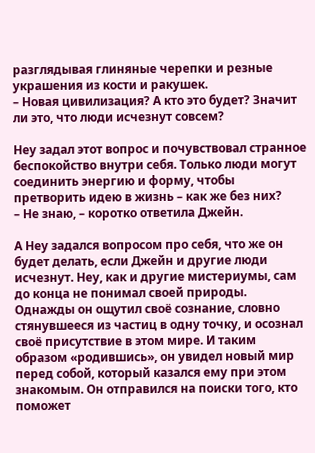разглядывая глиняные черепки и резные украшения из кости и ракушек.
– Новая цивилизация? А кто это будет? Значит ли это, что люди исчезнут совсем?

Неу задал этот вопрос и почувствовал странное беспокойство внутри себя. Только люди могут соединить энергию и форму, чтобы претворить идею в жизнь – как же без них?
– Не знаю, – коротко ответила Джейн.

А Неу задался вопросом про себя, что же он будет делать, если Джейн и другие люди исчезнут. Неу, как и другие мистериумы, сам до конца не понимал своей природы. Однажды он ощутил своё сознание, словно стянувшееся из частиц в одну точку, и осознал своё присутствие в этом мире. И таким образом «родившись», он увидел новый мир перед собой, который казался ему при этом знакомым. Он отправился на поиски того, кто поможет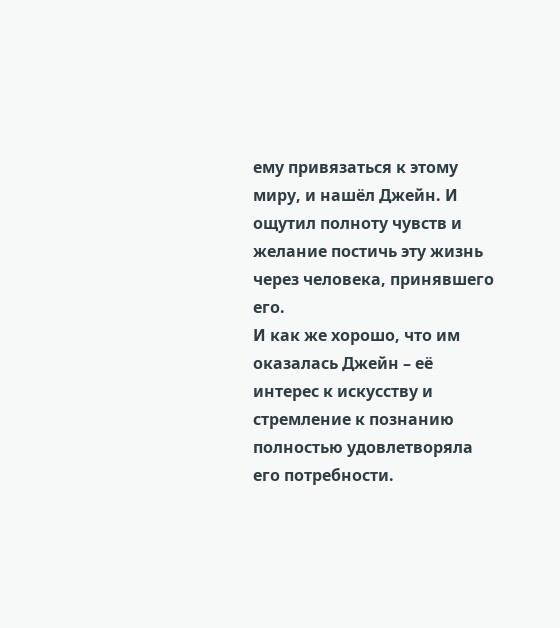ему привязаться к этому миру, и нашёл Джейн. И ощутил полноту чувств и желание постичь эту жизнь через человека, принявшего его.
И как же хорошо, что им оказалась Джейн – её интерес к искусству и стремление к познанию полностью удовлетворяла его потребности.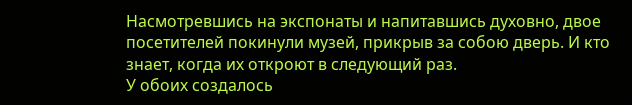Насмотревшись на экспонаты и напитавшись духовно, двое посетителей покинули музей, прикрыв за собою дверь. И кто знает, когда их откроют в следующий раз.
У обоих создалось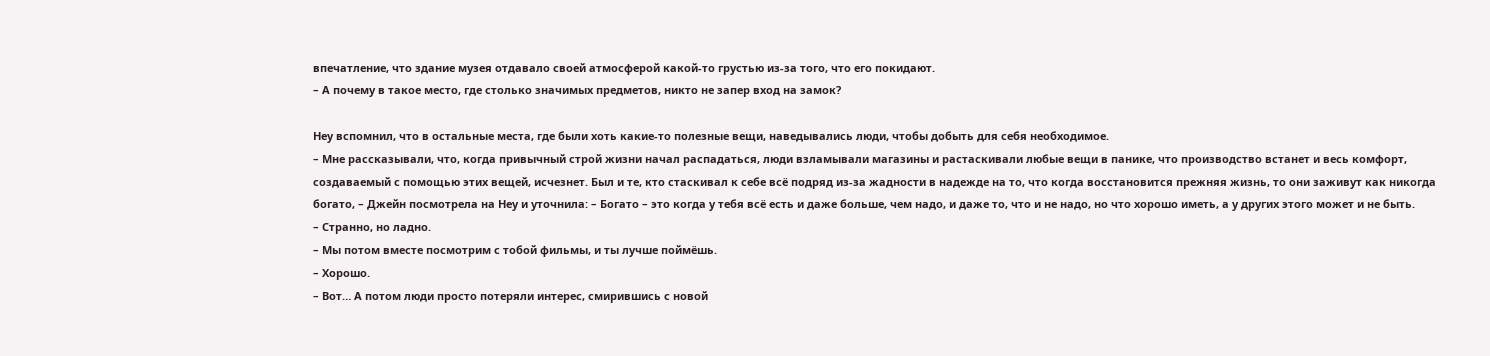впечатление, что здание музея отдавало своей атмосферой какой-то грустью из-за того, что его покидают.
– А почему в такое место, где столько значимых предметов, никто не запер вход на замок?

Неу вспомнил, что в остальные места, где были хоть какие-то полезные вещи, наведывались люди, чтобы добыть для себя необходимое.
– Мне рассказывали, что, когда привычный строй жизни начал распадаться, люди взламывали магазины и растаскивали любые вещи в панике, что производство встанет и весь комфорт, создаваемый с помощью этих вещей, исчезнет. Был и те, кто стаскивал к себе всё подряд из-за жадности в надежде на то, что когда восстановится прежняя жизнь, то они заживут как никогда богато, – Джейн посмотрела на Неу и уточнила: – Богато – это когда у тебя всё есть и даже больше, чем надо, и даже то, что и не надо, но что хорошо иметь, а у других этого может и не быть.
– Странно, но ладно.
– Мы потом вместе посмотрим с тобой фильмы, и ты лучше поймёшь.
– Хорошо.
– Вот… А потом люди просто потеряли интерес, смирившись с новой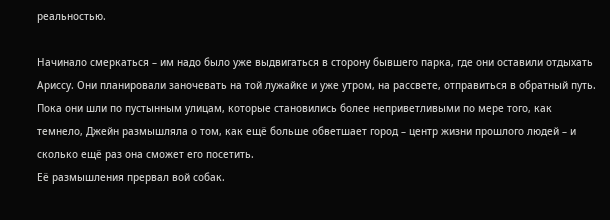реальностью.

Начинало смеркаться – им надо было уже выдвигаться в сторону бывшего парка, где они оставили отдыхать Ариссу. Они планировали заночевать на той лужайке и уже утром, на рассвете, отправиться в обратный путь.
Пока они шли по пустынным улицам, которые становились более неприветливыми по мере того, как темнело, Джейн размышляла о том, как ещё больше обветшает город – центр жизни прошлого людей – и сколько ещё раз она сможет его посетить.
Её размышления прервал вой собак.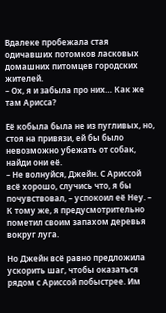Вдалеке пробежала стая одичавших потомков ласковых домашних питомцев городских жителей.
– Ох, я и забыла про них… Как же там Арисса?

Её кобыла была не из пугливых, но, стоя на привязи, ей бы было невозможно убежать от собак, найди они её.
– Не волнуйся, Джейн. С Ариссой всё хорошо, случись что, я бы почувствовал, – успокоил её Неу. – К тому же, я предусмотрительно пометил своим запахом деревья вокруг луга.

Но Джейн всё равно предложила ускорить шаг, чтобы оказаться рядом с Ариссой побыстрее. Им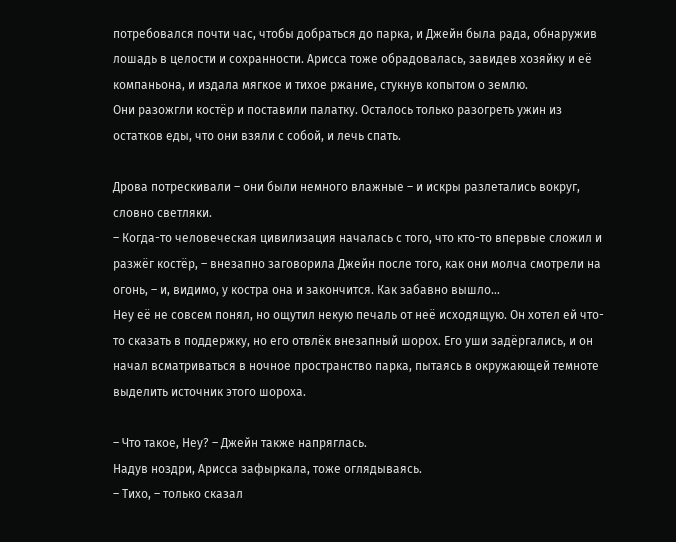потребовался почти час, чтобы добраться до парка, и Джейн была рада, обнаружив лошадь в целости и сохранности. Арисса тоже обрадовалась, завидев хозяйку и её компаньона, и издала мягкое и тихое ржание, стукнув копытом о землю.
Они разожгли костёр и поставили палатку. Осталось только разогреть ужин из остатков еды, что они взяли с собой, и лечь спать.

Дрова потрескивали – они были немного влажные – и искры разлетались вокруг, словно светляки.
– Когда-то человеческая цивилизация началась с того, что кто-то впервые сложил и разжёг костёр, – внезапно заговорила Джейн после того, как они молча смотрели на огонь, – и, видимо, у костра она и закончится. Как забавно вышло…
Неу её не совсем понял, но ощутил некую печаль от неё исходящую. Он хотел ей что-то сказать в поддержку, но его отвлёк внезапный шорох. Его уши задёргались, и он начал всматриваться в ночное пространство парка, пытаясь в окружающей темноте выделить источник этого шороха.

– Что такое, Неу? – Джейн также напряглась.
Надув ноздри, Арисса зафыркала, тоже оглядываясь.
– Тихо, – только сказал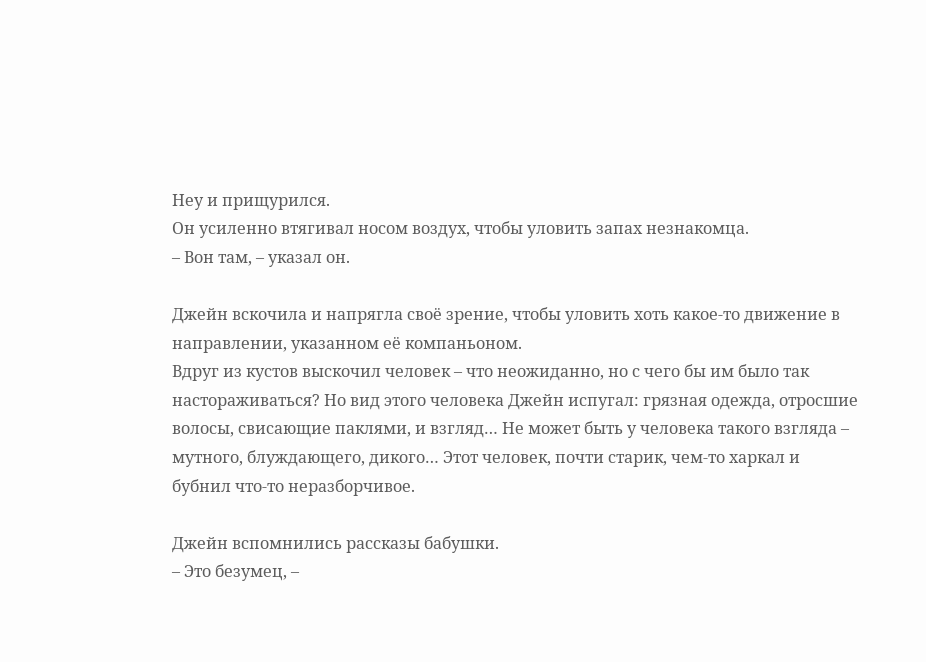Неу и прищурился.
Он усиленно втягивал носом воздух, чтобы уловить запах незнакомца.
– Вон там, – указал он.

Джейн вскочила и напрягла своё зрение, чтобы уловить хоть какое-то движение в направлении, указанном её компаньоном.
Вдруг из кустов выскочил человек – что неожиданно, но с чего бы им было так настораживаться? Но вид этого человека Джейн испугал: грязная одежда, отросшие волосы, свисающие паклями, и взгляд… Не может быть у человека такого взгляда – мутного, блуждающего, дикого… Этот человек, почти старик, чем-то харкал и бубнил что-то неразборчивое.

Джейн вспомнились рассказы бабушки.
– Это безумец, –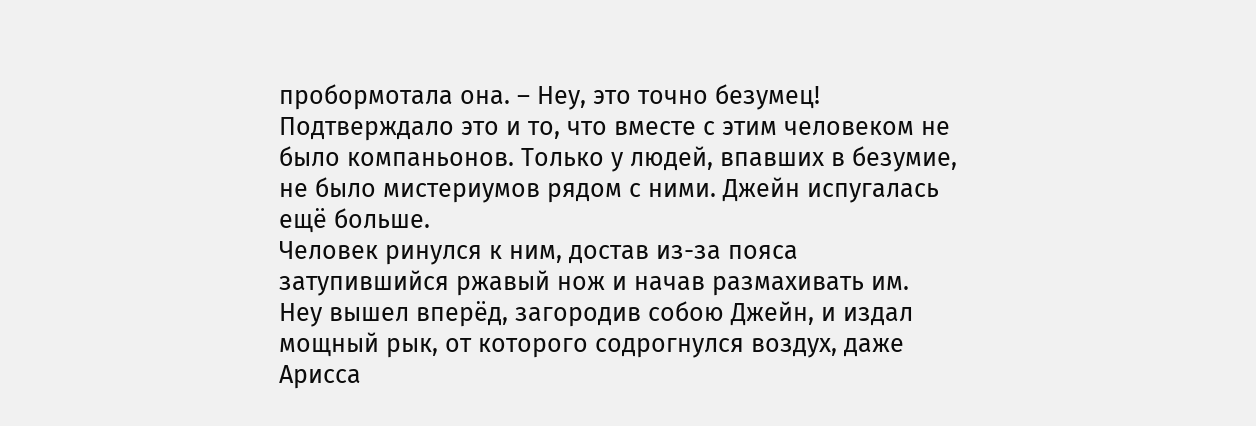пробормотала она. – Неу, это точно безумец!
Подтверждало это и то, что вместе с этим человеком не было компаньонов. Только у людей, впавших в безумие, не было мистериумов рядом с ними. Джейн испугалась ещё больше.
Человек ринулся к ним, достав из-за пояса затупившийся ржавый нож и начав размахивать им.
Неу вышел вперёд, загородив собою Джейн, и издал мощный рык, от которого содрогнулся воздух, даже Арисса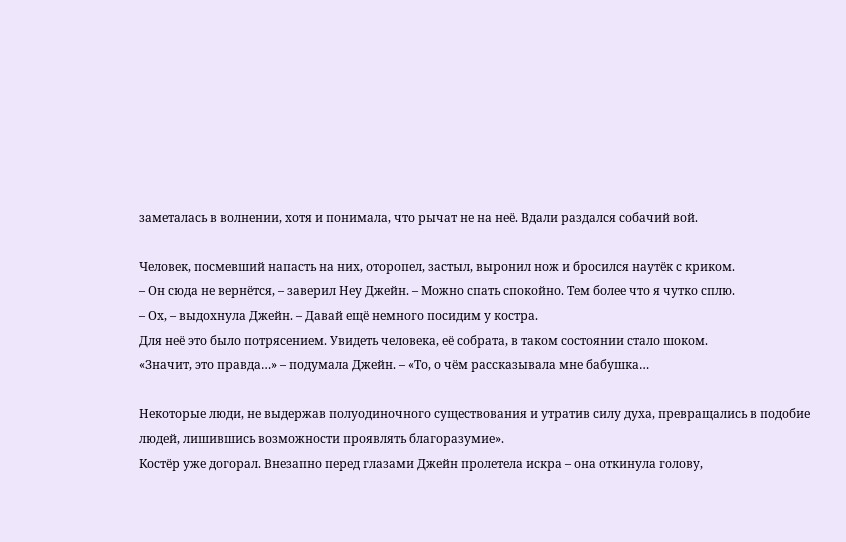заметалась в волнении, хотя и понимала, что рычат не на неё. Вдали раздался собачий вой.

Человек, посмевший напасть на них, оторопел, застыл, выронил нож и бросился наутёк с криком.
– Он сюда не вернётся, – заверил Неу Джейн. – Можно спать спокойно. Тем более что я чутко сплю.
– Ох, – выдохнула Джейн. – Давай ещё немного посидим у костра.
Для неё это было потрясением. Увидеть человека, её собрата, в таком состоянии стало шоком.
«Значит, это правда…» – подумала Джейн. – «То, о чём рассказывала мне бабушка…

Некоторые люди, не выдержав полуодиночного существования и утратив силу духа, превращались в подобие людей, лишившись возможности проявлять благоразумие».
Костёр уже догорал. Внезапно перед глазами Джейн пролетела искра – она откинула голову,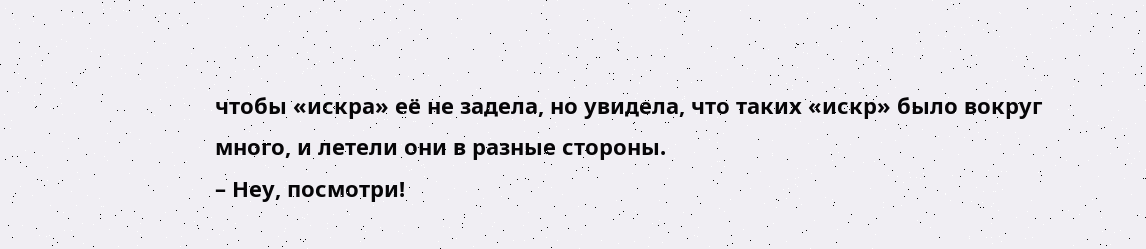чтобы «искра» её не задела, но увидела, что таких «искр» было вокруг много, и летели они в разные стороны.
– Неу, посмотри!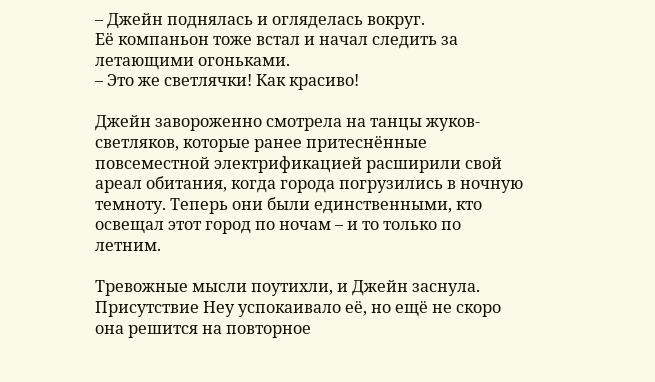– Джейн поднялась и огляделась вокруг.
Её компаньон тоже встал и начал следить за летающими огоньками.
– Это же светлячки! Как красиво!

Джейн завороженно смотрела на танцы жуков-светляков, которые ранее притеснённые повсеместной электрификацией расширили свой ареал обитания, когда города погрузились в ночную темноту. Теперь они были единственными, кто освещал этот город по ночам – и то только по летним.

Тревожные мысли поутихли, и Джейн заснула. Присутствие Неу успокаивало её, но ещё не скоро она решится на повторное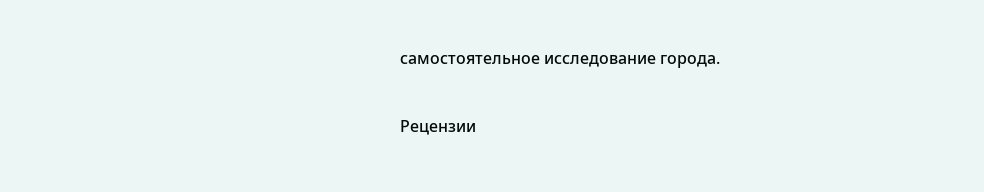самостоятельное исследование города.


Рецензии